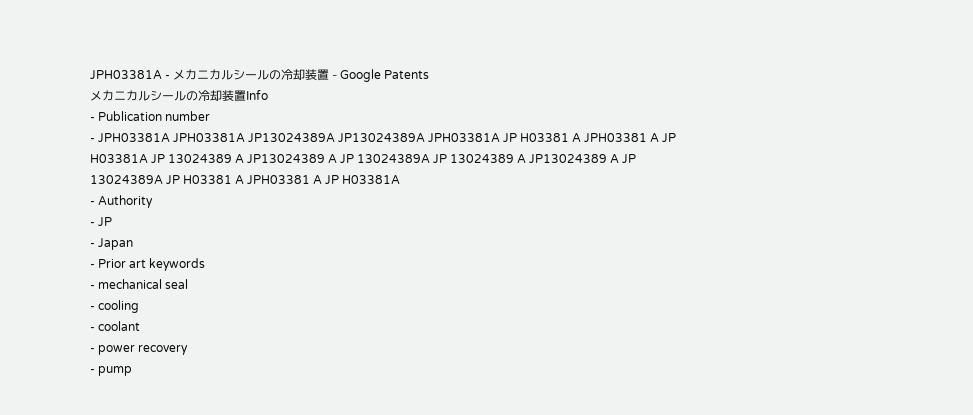JPH03381A - メカニカルシールの冷却装置 - Google Patents
メカニカルシールの冷却装置Info
- Publication number
- JPH03381A JPH03381A JP13024389A JP13024389A JPH03381A JP H03381 A JPH03381 A JP H03381A JP 13024389 A JP13024389 A JP 13024389A JP 13024389 A JP13024389 A JP 13024389A JP H03381 A JPH03381 A JP H03381A
- Authority
- JP
- Japan
- Prior art keywords
- mechanical seal
- cooling
- coolant
- power recovery
- pump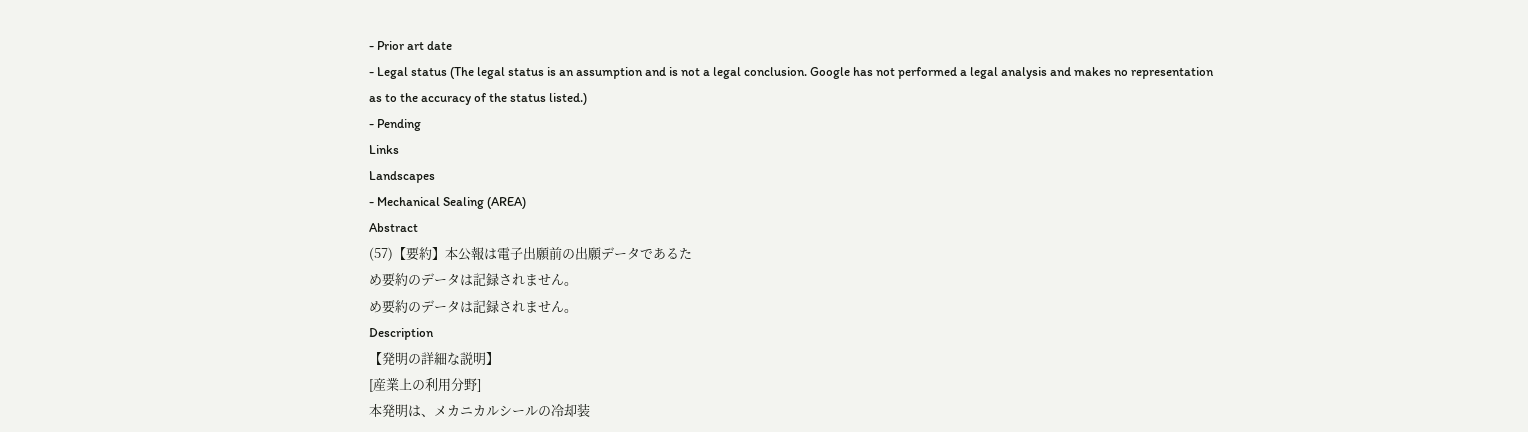- Prior art date
- Legal status (The legal status is an assumption and is not a legal conclusion. Google has not performed a legal analysis and makes no representation as to the accuracy of the status listed.)
- Pending
Links
Landscapes
- Mechanical Sealing (AREA)
Abstract
(57)【要約】本公報は電子出願前の出願データであるた
め要約のデータは記録されません。
め要約のデータは記録されません。
Description
【発明の詳細な説明】
[産業上の利用分野]
本発明は、メカニカルシールの冷却装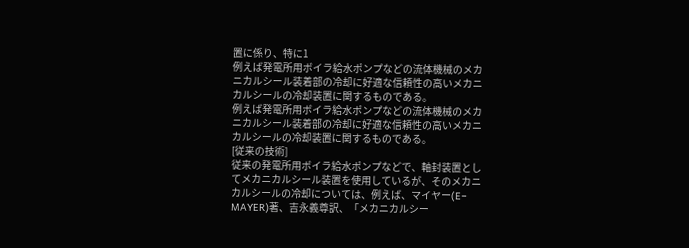置に係り、特に1
例えば発電所用ボイラ給水ポンプなどの流体機械のメカ
ニカルシール装着部の冷却に好適な信頼性の高いメカニ
カルシールの冷却装置に関するものである。
例えば発電所用ボイラ給水ポンプなどの流体機械のメカ
ニカルシール装着部の冷却に好適な信頼性の高いメカニ
カルシールの冷却装置に関するものである。
[従来の技術]
従来の発電所用ボイラ給水ポンプなどで、軸封装置とし
てメカニカルシール装置を使用しているが、そのメカニ
カルシールの冷却については、例えば、マイヤー(E−
MAYER)著、吉永義尊訳、「メカニカルシー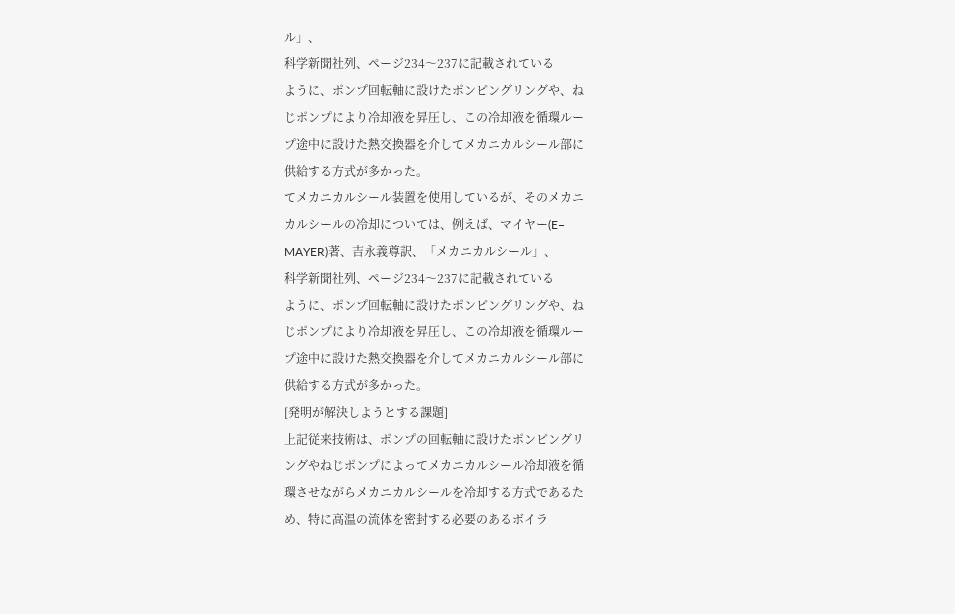ル」、
科学新聞社列、ページ234〜237に記載されている
ように、ポンプ回転軸に設けたポンピングリングや、ね
じポンプにより冷却液を昇圧し、この冷却液を循環ルー
プ途中に設けた熱交換器を介してメカニカルシール部に
供給する方式が多かった。
てメカニカルシール装置を使用しているが、そのメカニ
カルシールの冷却については、例えば、マイヤー(E−
MAYER)著、吉永義尊訳、「メカニカルシール」、
科学新聞社列、ページ234〜237に記載されている
ように、ポンプ回転軸に設けたポンピングリングや、ね
じポンプにより冷却液を昇圧し、この冷却液を循環ルー
プ途中に設けた熱交換器を介してメカニカルシール部に
供給する方式が多かった。
[発明が解決しようとする課題]
上記従来技術は、ポンプの回転軸に設けたポンピングリ
ングやねじポンプによってメカニカルシール冷却液を循
環させながらメカニカルシールを冷却する方式であるた
め、特に高温の流体を密封する必要のあるボイラ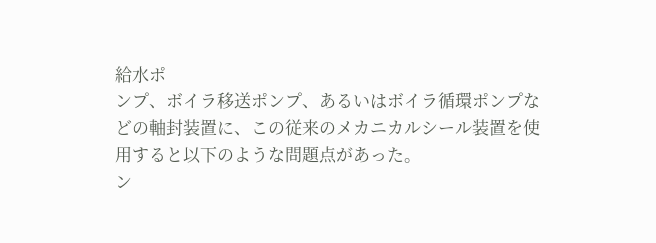給水ポ
ンプ、ボイラ移送ポンプ、あるいはボイラ循環ポンプな
どの軸封装置に、この従来のメカニカルシール装置を使
用すると以下のような問題点があった。
ン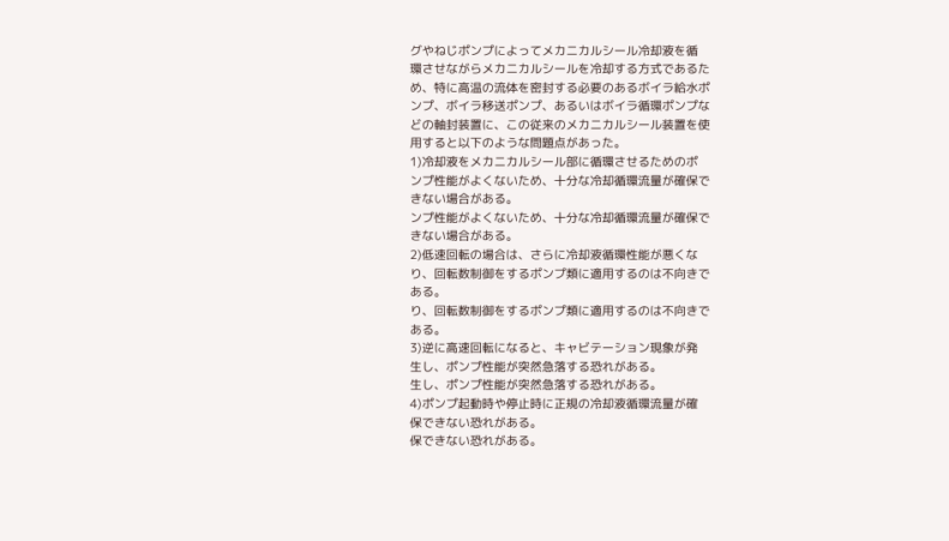グやねじポンプによってメカニカルシール冷却液を循
環させながらメカニカルシールを冷却する方式であるた
め、特に高温の流体を密封する必要のあるボイラ給水ポ
ンプ、ボイラ移送ポンプ、あるいはボイラ循環ポンプな
どの軸封装置に、この従来のメカニカルシール装置を使
用すると以下のような問題点があった。
1)冷却液をメカニカルシール部に循環させるためのポ
ンプ性能がよくないため、十分な冷却循環流量が確保で
きない場合がある。
ンプ性能がよくないため、十分な冷却循環流量が確保で
きない場合がある。
2)低速回転の場合は、さらに冷却液循環性能が悪くな
り、回転数制御をするポンプ類に適用するのは不向きで
ある。
り、回転数制御をするポンプ類に適用するのは不向きで
ある。
3)逆に高速回転になると、キャビテーション現象が発
生し、ポンプ性能が突然急落する恐れがある。
生し、ポンプ性能が突然急落する恐れがある。
4)ポンプ起動時や停止時に正規の冷却液循環流量が確
保できない恐れがある。
保できない恐れがある。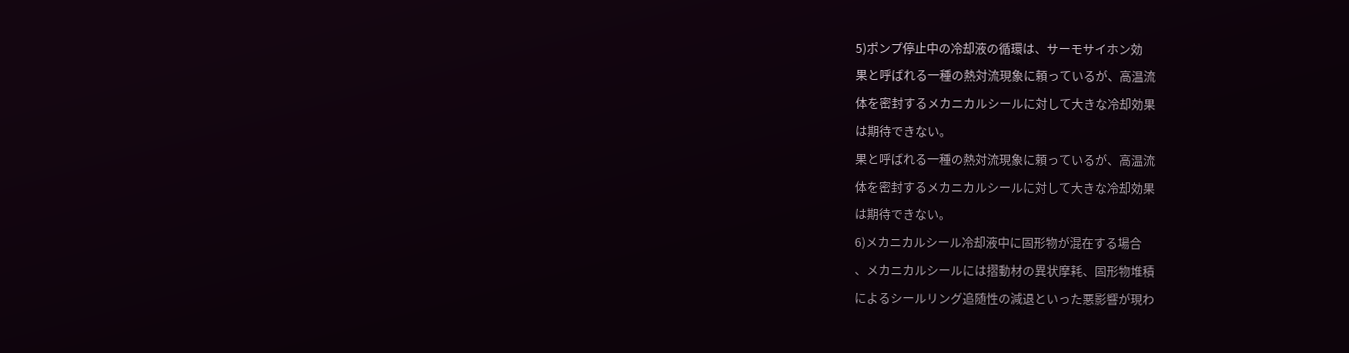5)ポンプ停止中の冷却液の循環は、サーモサイホン効
果と呼ばれる一種の熱対流現象に頼っているが、高温流
体を密封するメカニカルシールに対して大きな冷却効果
は期待できない。
果と呼ばれる一種の熱対流現象に頼っているが、高温流
体を密封するメカニカルシールに対して大きな冷却効果
は期待できない。
6)メカニカルシール冷却液中に固形物が混在する場合
、メカニカルシールには摺動材の異状摩耗、固形物堆積
によるシールリング追随性の減退といった悪影響が現わ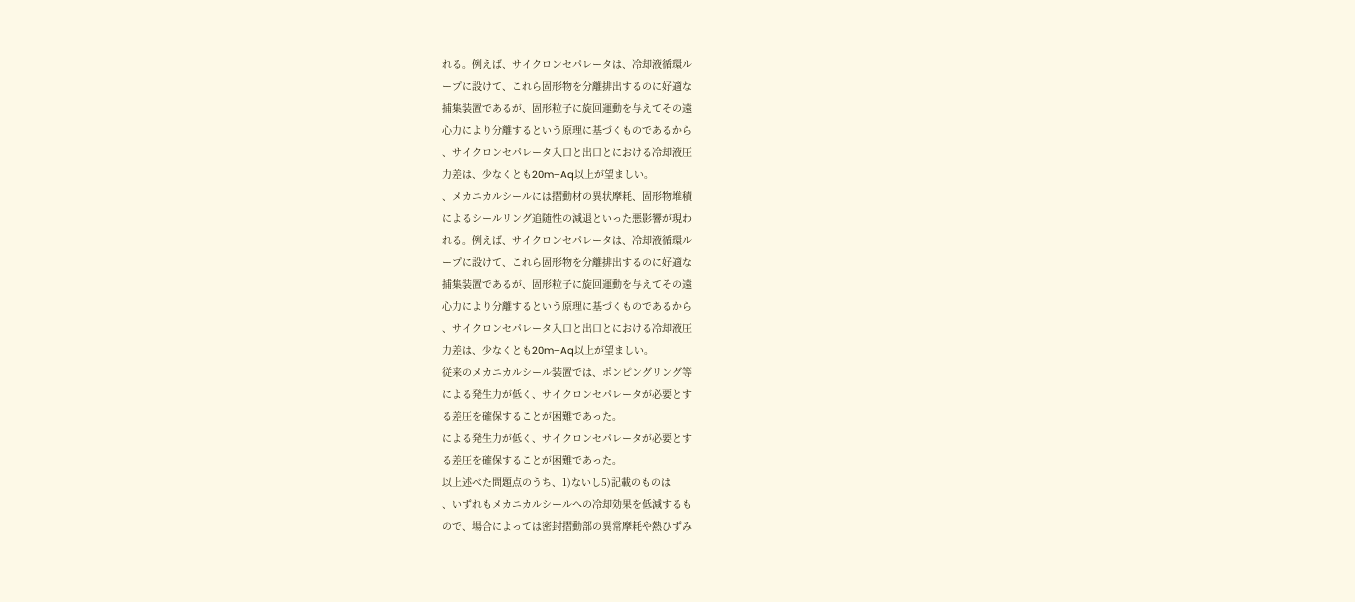れる。例えば、サイクロンセパレータは、冷却液循環ル
ープに設けて、これら固形物を分離排出するのに好適な
捕集装置であるが、固形粒子に旋回運動を与えてその遠
心力により分離するという原理に基づくものであるから
、サイクロンセパレータ入口と出口とにおける冷却液圧
力差は、少なくとも20m−Aq以上が望ましい。
、メカニカルシールには摺動材の異状摩耗、固形物堆積
によるシールリング追随性の減退といった悪影響が現わ
れる。例えば、サイクロンセパレータは、冷却液循環ル
ープに設けて、これら固形物を分離排出するのに好適な
捕集装置であるが、固形粒子に旋回運動を与えてその遠
心力により分離するという原理に基づくものであるから
、サイクロンセパレータ入口と出口とにおける冷却液圧
力差は、少なくとも20m−Aq以上が望ましい。
従来のメカニカルシール装置では、ポンピングリング等
による発生力が低く、サイクロンセパレータが必要とす
る差圧を確保することが困難であった。
による発生力が低く、サイクロンセパレータが必要とす
る差圧を確保することが困難であった。
以上述べた問題点のうち、1)ないし5)記載のものは
、いずれもメカニカルシールへの冷却効果を低減するも
ので、場合によっては密封摺動部の異常摩耗や熱ひずみ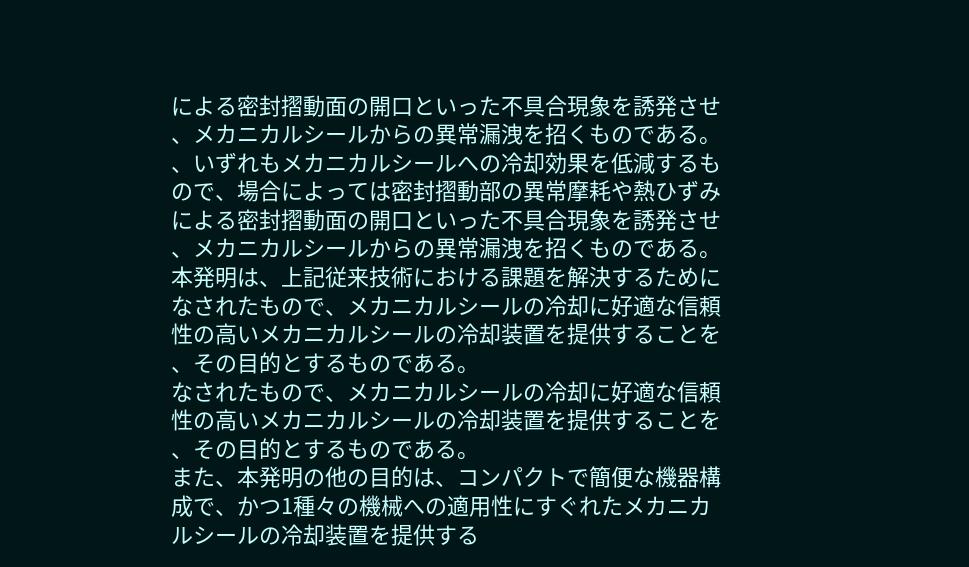による密封摺動面の開口といった不具合現象を誘発させ
、メカニカルシールからの異常漏洩を招くものである。
、いずれもメカニカルシールへの冷却効果を低減するも
ので、場合によっては密封摺動部の異常摩耗や熱ひずみ
による密封摺動面の開口といった不具合現象を誘発させ
、メカニカルシールからの異常漏洩を招くものである。
本発明は、上記従来技術における課題を解決するために
なされたもので、メカニカルシールの冷却に好適な信頼
性の高いメカニカルシールの冷却装置を提供することを
、その目的とするものである。
なされたもので、メカニカルシールの冷却に好適な信頼
性の高いメカニカルシールの冷却装置を提供することを
、その目的とするものである。
また、本発明の他の目的は、コンパクトで簡便な機器構
成で、かつ1種々の機械への適用性にすぐれたメカニカ
ルシールの冷却装置を提供する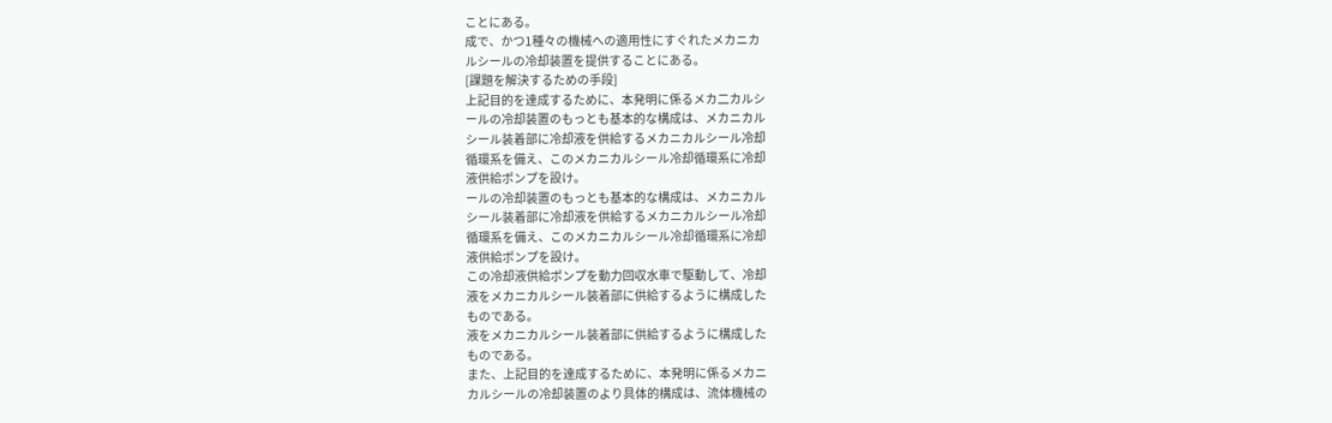ことにある。
成で、かつ1種々の機械への適用性にすぐれたメカニカ
ルシールの冷却装置を提供することにある。
[課題を解決するための手段]
上記目的を達成するために、本発明に係るメカ二カルシ
ールの冷却装置のもっとも基本的な構成は、メカニカル
シール装着部に冷却液を供給するメカニカルシール冷却
循環系を備え、このメカニカルシール冷却循環系に冷却
液供給ポンプを設け。
ールの冷却装置のもっとも基本的な構成は、メカニカル
シール装着部に冷却液を供給するメカニカルシール冷却
循環系を備え、このメカニカルシール冷却循環系に冷却
液供給ポンプを設け。
この冷却液供給ポンプを動力回収水車で駆動して、冷却
液をメカニカルシール装着部に供給するように構成した
ものである。
液をメカニカルシール装着部に供給するように構成した
ものである。
また、上記目的を達成するために、本発明に係るメカニ
カルシールの冷却装置のより具体的構成は、流体機械の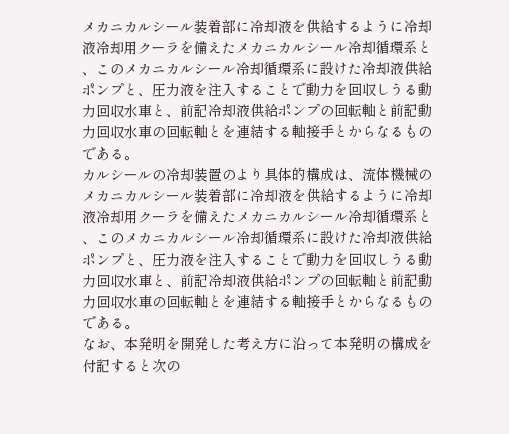メカニカルシール装着部に冷却液を供給するように冷却
液冷却用クーラを備えたメカニカルシール冷却循環系と
、このメカニカルシール冷却循環系に設けた冷却液供給
ポンプと、圧力液を注入することで動力を回収しうる動
力回収水車と、前記冷却液供給ポンプの回転軸と前記動
力回収水車の回転軸とを連結する軸接手とからなるもの
である。
カルシールの冷却装置のより具体的構成は、流体機械の
メカニカルシール装着部に冷却液を供給するように冷却
液冷却用クーラを備えたメカニカルシール冷却循環系と
、このメカニカルシール冷却循環系に設けた冷却液供給
ポンプと、圧力液を注入することで動力を回収しうる動
力回収水車と、前記冷却液供給ポンプの回転軸と前記動
力回収水車の回転軸とを連結する軸接手とからなるもの
である。
なお、本発明を開発した考え方に沿って本発明の構成を
付記すると次の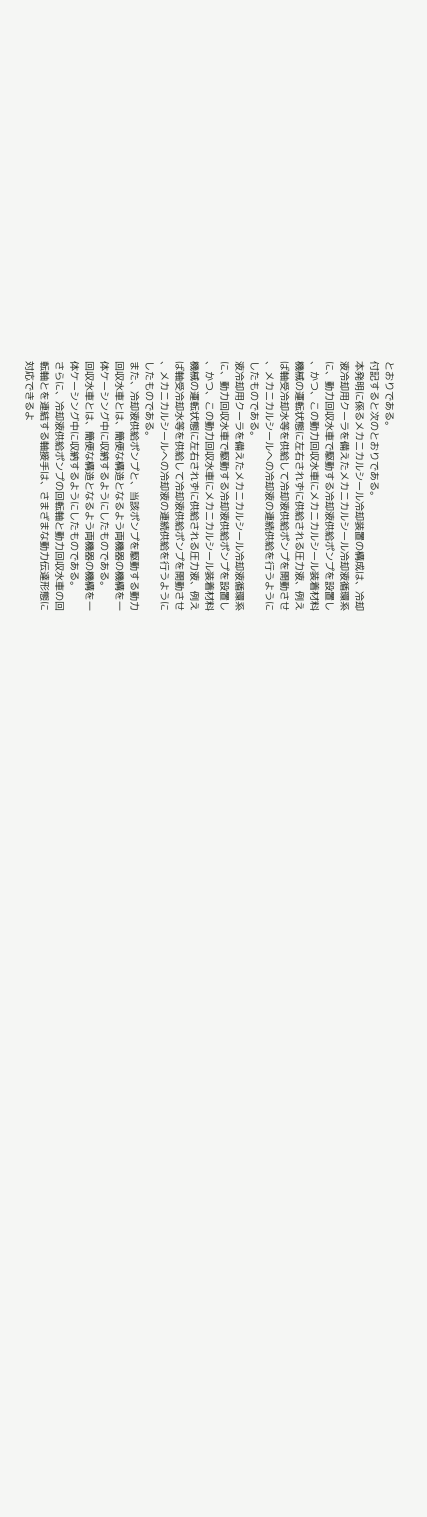とおりである。
付記すると次のとおりである。
本発明に係るメカニカルシール冷却装置の構成は、冷却
液冷却用クーラを備えたメカニカルシール冷却液循環系
に、動力回収水車で駆動する冷却液供給ポンプを設置し
、かつ、この動力回収水車にメカニカルシール装着材料
機械の運転状態に左右されずに供給される圧力液、例え
ば軸受冷却水等を供給して冷却液供給ポンプを開動させ
、メカニカルシールへの冷却液の連続供給を行うように
したものである。
液冷却用クーラを備えたメカニカルシール冷却液循環系
に、動力回収水車で駆動する冷却液供給ポンプを設置し
、かつ、この動力回収水車にメカニカルシール装着材料
機械の運転状態に左右されずに供給される圧力液、例え
ば軸受冷却水等を供給して冷却液供給ポンプを開動させ
、メカニカルシールへの冷却液の連続供給を行うように
したものである。
また、冷却液供給ポンプと、当該ポンプを駆動する動力
回収水車とは、簡便な構造となるよう両機器の機構を一
体ケーシング中に収納するようにしたものである。
回収水車とは、簡便な構造となるよう両機器の機構を一
体ケーシング中に収納するようにしたものである。
さらに、冷却液供給ポンプの回転軸と動力回収水車の回
転軸とを連結する軸接手は、さまざまな動力伝達形態に
対応できるよ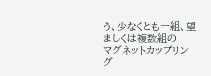う、少なくとも一組、望ましくは複数組の
マグネットカップリング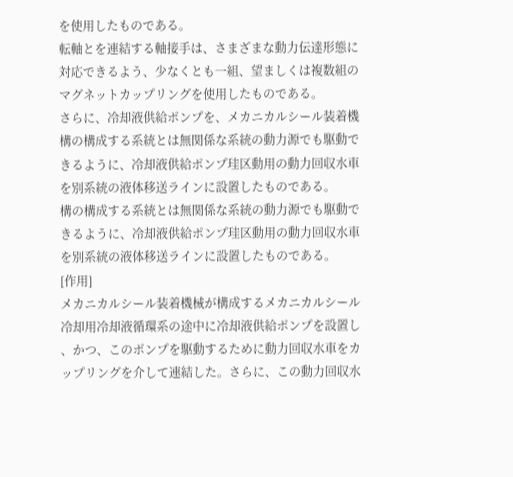を使用したものである。
転軸とを連結する軸接手は、さまざまな動力伝達形態に
対応できるよう、少なくとも一組、望ましくは複数組の
マグネットカップリングを使用したものである。
さらに、冷却液供給ポンプを、メカニカルシール装着機
構の構成する系統とは無関係な系統の動力源でも駆動で
きるように、冷却液供給ポンプ珪区動用の動力回収水車
を別系統の液体移送ラインに設置したものである。
構の構成する系統とは無関係な系統の動力源でも駆動で
きるように、冷却液供給ポンプ珪区動用の動力回収水車
を別系統の液体移送ラインに設置したものである。
[作用]
メカニカルシール装着機械が構成するメカニカルシール
冷却用冷却液循環系の途中に冷却液供給ポンプを設置し
、かつ、このポンプを駆動するために動力回収水車をカ
ップリングを介して連結した。さらに、この動力回収水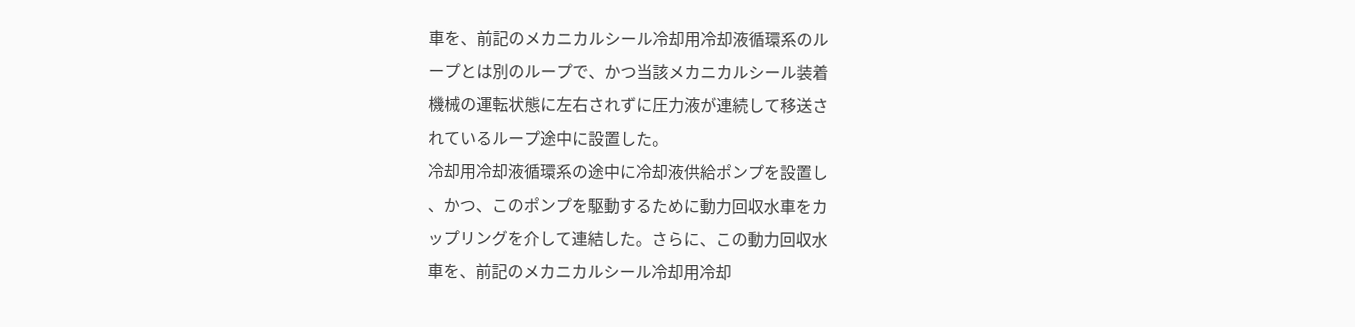車を、前記のメカニカルシール冷却用冷却液循環系のル
ープとは別のループで、かつ当該メカニカルシール装着
機械の運転状態に左右されずに圧力液が連続して移送さ
れているループ途中に設置した。
冷却用冷却液循環系の途中に冷却液供給ポンプを設置し
、かつ、このポンプを駆動するために動力回収水車をカ
ップリングを介して連結した。さらに、この動力回収水
車を、前記のメカニカルシール冷却用冷却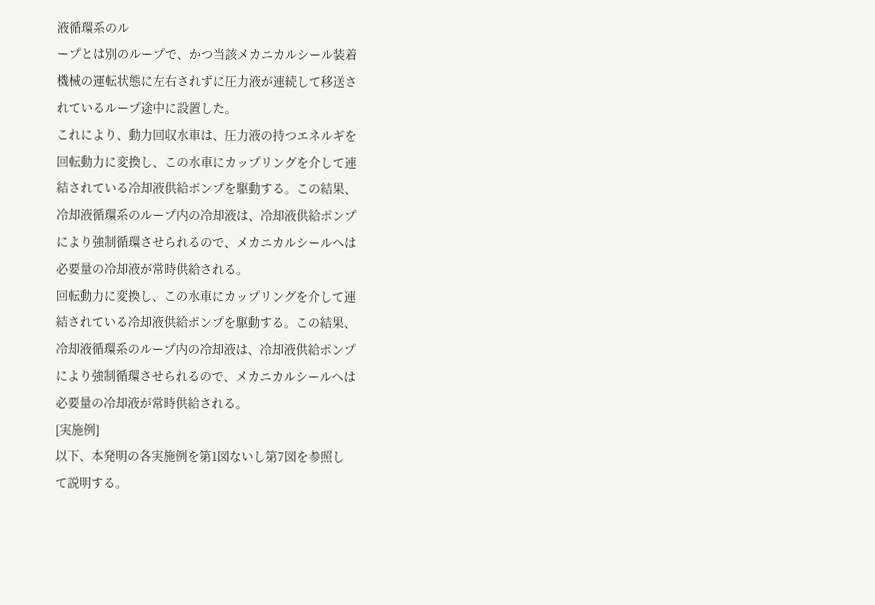液循環系のル
ープとは別のループで、かつ当該メカニカルシール装着
機械の運転状態に左右されずに圧力液が連続して移送さ
れているループ途中に設置した。
これにより、動力回収水車は、圧力液の持つエネルギを
回転動力に変換し、この水車にカップリングを介して連
結されている冷却液供給ポンプを駆動する。この結果、
冷却液循環系のループ内の冷却液は、冷却液供給ポンプ
により強制循環させられるので、メカニカルシールへは
必要量の冷却液が常時供給される。
回転動力に変換し、この水車にカップリングを介して連
結されている冷却液供給ポンプを駆動する。この結果、
冷却液循環系のループ内の冷却液は、冷却液供給ポンプ
により強制循環させられるので、メカニカルシールへは
必要量の冷却液が常時供給される。
[実施例]
以下、本発明の各実施例を第1図ないし第7図を参照し
て説明する。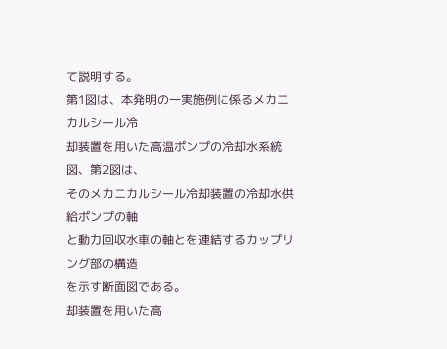て説明する。
第1図は、本発明の一実施例に係るメカニカルシール冷
却装置を用いた高温ポンプの冷却水系統図、第2図は、
そのメカニカルシール冷却装置の冷却水供給ポンプの軸
と動力回収水車の軸とを連結するカップリング部の構造
を示す断面図である。
却装置を用いた高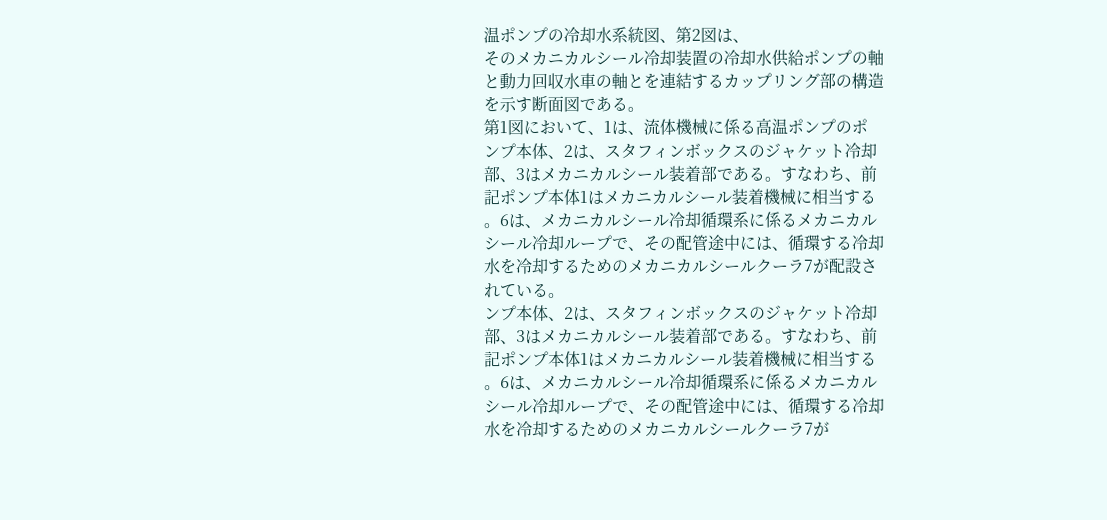温ポンプの冷却水系統図、第2図は、
そのメカニカルシール冷却装置の冷却水供給ポンプの軸
と動力回収水車の軸とを連結するカップリング部の構造
を示す断面図である。
第1図において、1は、流体機械に係る高温ポンプのポ
ンプ本体、2は、スタフィンボックスのジャケット冷却
部、3はメカニカルシール装着部である。すなわち、前
記ポンプ本体1はメカニカルシール装着機械に相当する
。6は、メカニカルシール冷却循環系に係るメカニカル
シール冷却ループで、その配管途中には、循環する冷却
水を冷却するためのメカニカルシールクーラ7が配設さ
れている。
ンプ本体、2は、スタフィンボックスのジャケット冷却
部、3はメカニカルシール装着部である。すなわち、前
記ポンプ本体1はメカニカルシール装着機械に相当する
。6は、メカニカルシール冷却循環系に係るメカニカル
シール冷却ループで、その配管途中には、循環する冷却
水を冷却するためのメカニカルシールクーラ7が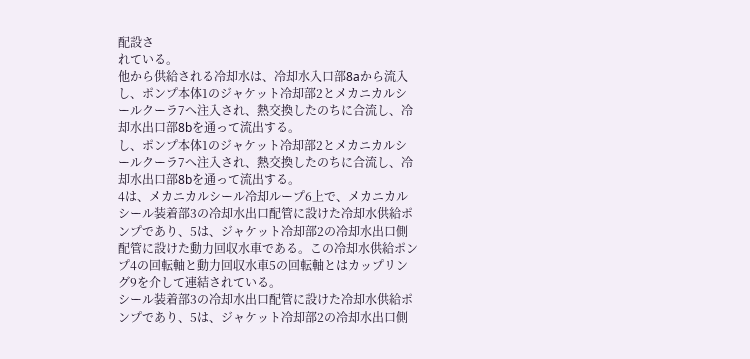配設さ
れている。
他から供給される冷却水は、冷却水入口部8aから流入
し、ポンプ本体1のジャケット冷却部2とメカニカルシ
ールクーラ7へ注入され、熱交換したのちに合流し、冷
却水出口部8bを通って流出する。
し、ポンプ本体1のジャケット冷却部2とメカニカルシ
ールクーラ7へ注入され、熱交換したのちに合流し、冷
却水出口部8bを通って流出する。
4は、メカニカルシール冷却ループ6上で、メカニカル
シール装着部3の冷却水出口配管に設けた冷却水供給ポ
ンプであり、5は、ジャケット冷却部2の冷却水出口側
配管に設けた動力回収水車である。この冷却水供給ポン
プ4の回転軸と動力回収水車5の回転軸とはカップリン
グ9を介して連結されている。
シール装着部3の冷却水出口配管に設けた冷却水供給ポ
ンプであり、5は、ジャケット冷却部2の冷却水出口側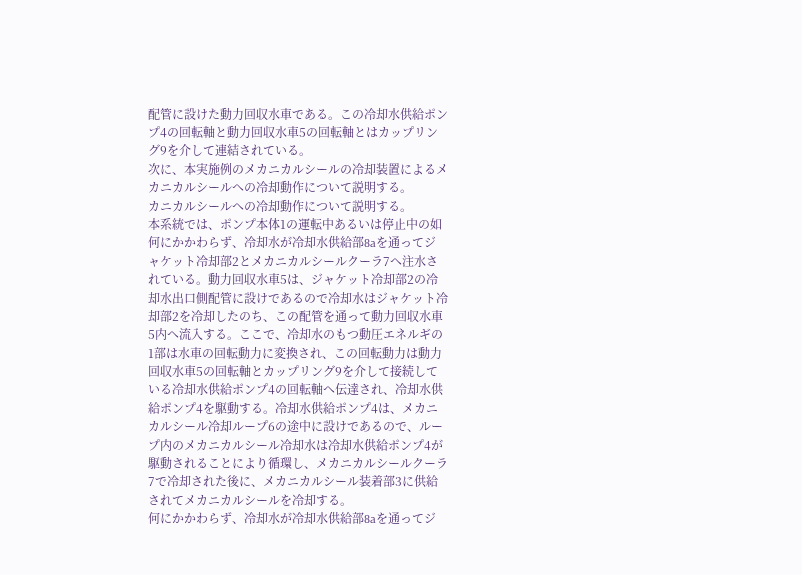配管に設けた動力回収水車である。この冷却水供給ポン
プ4の回転軸と動力回収水車5の回転軸とはカップリン
グ9を介して連結されている。
次に、本実施例のメカニカルシールの冷却装置によるメ
カニカルシールへの冷却動作について説明する。
カニカルシールへの冷却動作について説明する。
本系統では、ポンプ本体1の運転中あるいは停止中の如
何にかかわらず、冷却水が冷却水供給部8aを通ってジ
ャケット冷却部2とメカニカルシールクーラ7へ注水さ
れている。動力回収水車5は、ジャケット冷却部2の冷
却水出口側配管に設けであるので冷却水はジャケット冷
却部2を冷却したのち、この配管を通って動力回収水車
5内へ流入する。ここで、冷却水のもつ動圧エネルギの
1部は水車の回転動力に変換され、この回転動力は動力
回収水車5の回転軸とカップリング9を介して接続して
いる冷却水供給ポンプ4の回転軸へ伝達され、冷却水供
給ポンプ4を駆動する。冷却水供給ポンプ4は、メカニ
カルシール冷却ループ6の途中に設けであるので、ルー
プ内のメカニカルシール冷却水は冷却水供給ポンプ4が
駆動されることにより循環し、メカニカルシールクーラ
7で冷却された後に、メカニカルシール装着部3に供給
されてメカニカルシールを冷却する。
何にかかわらず、冷却水が冷却水供給部8aを通ってジ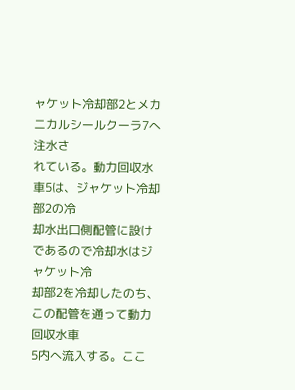ャケット冷却部2とメカニカルシールクーラ7へ注水さ
れている。動力回収水車5は、ジャケット冷却部2の冷
却水出口側配管に設けであるので冷却水はジャケット冷
却部2を冷却したのち、この配管を通って動力回収水車
5内へ流入する。ここ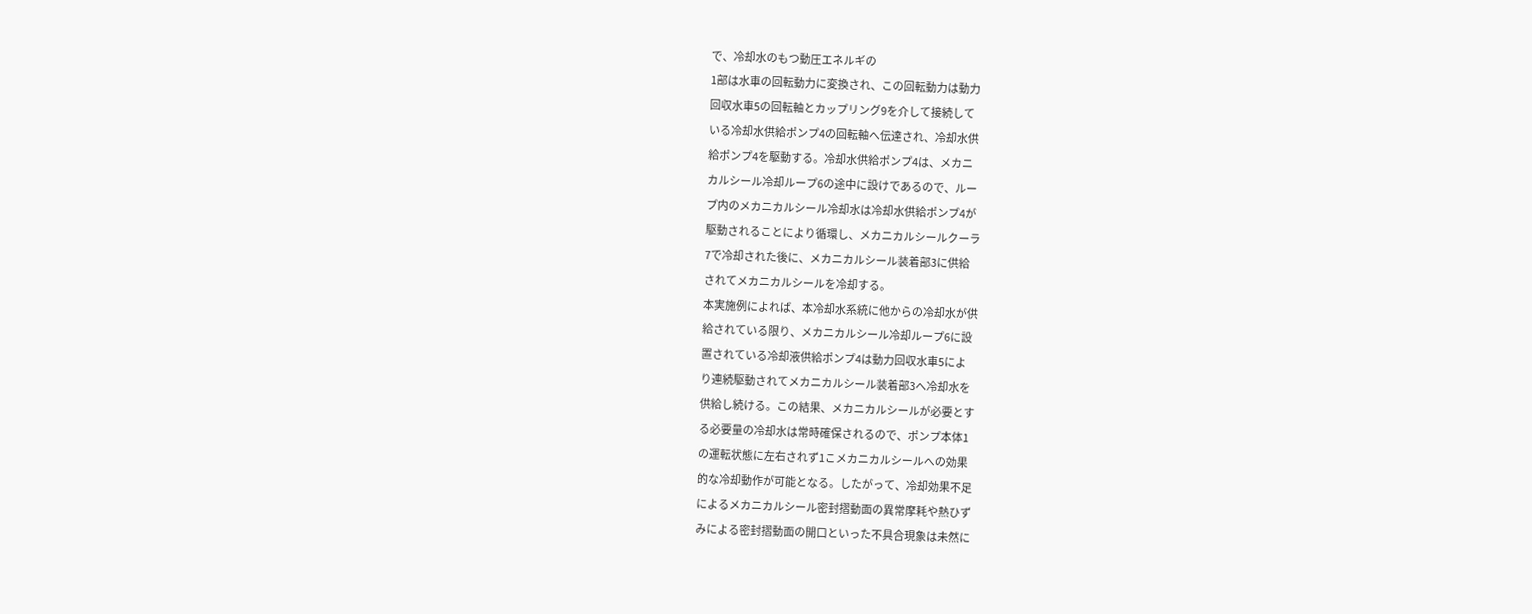で、冷却水のもつ動圧エネルギの
1部は水車の回転動力に変換され、この回転動力は動力
回収水車5の回転軸とカップリング9を介して接続して
いる冷却水供給ポンプ4の回転軸へ伝達され、冷却水供
給ポンプ4を駆動する。冷却水供給ポンプ4は、メカニ
カルシール冷却ループ6の途中に設けであるので、ルー
プ内のメカニカルシール冷却水は冷却水供給ポンプ4が
駆動されることにより循環し、メカニカルシールクーラ
7で冷却された後に、メカニカルシール装着部3に供給
されてメカニカルシールを冷却する。
本実施例によれば、本冷却水系統に他からの冷却水が供
給されている限り、メカニカルシール冷却ループ6に設
置されている冷却液供給ポンプ4は動力回収水車5によ
り連続駆動されてメカニカルシール装着部3へ冷却水を
供給し続ける。この結果、メカニカルシールが必要とす
る必要量の冷却水は常時確保されるので、ポンプ本体1
の運転状態に左右されず1こメカニカルシールへの効果
的な冷却動作が可能となる。したがって、冷却効果不足
によるメカニカルシール密封摺動面の異常摩耗や熱ひず
みによる密封摺動面の開口といった不具合現象は未然に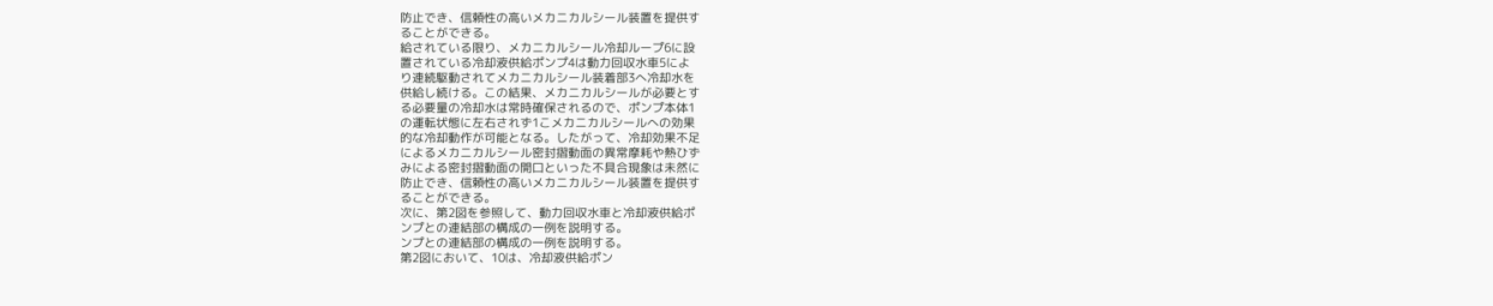防止でき、信頼性の高いメカニカルシール装置を提供す
ることができる。
給されている限り、メカニカルシール冷却ループ6に設
置されている冷却液供給ポンプ4は動力回収水車5によ
り連続駆動されてメカニカルシール装着部3へ冷却水を
供給し続ける。この結果、メカニカルシールが必要とす
る必要量の冷却水は常時確保されるので、ポンプ本体1
の運転状態に左右されず1こメカニカルシールへの効果
的な冷却動作が可能となる。したがって、冷却効果不足
によるメカニカルシール密封摺動面の異常摩耗や熱ひず
みによる密封摺動面の開口といった不具合現象は未然に
防止でき、信頼性の高いメカニカルシール装置を提供す
ることができる。
次に、第2図を参照して、動力回収水車と冷却液供給ポ
ンプとの連結部の構成の一例を説明する。
ンプとの連結部の構成の一例を説明する。
第2図において、10は、冷却液供給ポン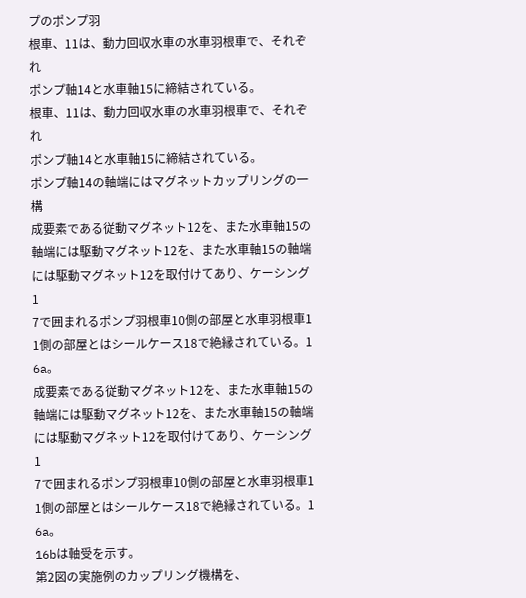プのポンプ羽
根車、11は、動力回収水車の水車羽根車で、それぞれ
ポンプ軸14と水車軸15に締結されている。
根車、11は、動力回収水車の水車羽根車で、それぞれ
ポンプ軸14と水車軸15に締結されている。
ポンプ軸14の軸端にはマグネットカップリングの一構
成要素である従動マグネット12を、また水車軸15の
軸端には駆動マグネット12を、また水車軸15の軸端
には駆動マグネット12を取付けてあり、ケーシング1
7で囲まれるポンプ羽根車10側の部屋と水車羽根車1
1側の部屋とはシールケース18で絶縁されている。1
6a。
成要素である従動マグネット12を、また水車軸15の
軸端には駆動マグネット12を、また水車軸15の軸端
には駆動マグネット12を取付けてあり、ケーシング1
7で囲まれるポンプ羽根車10側の部屋と水車羽根車1
1側の部屋とはシールケース18で絶縁されている。1
6a。
16bは軸受を示す。
第2図の実施例のカップリング機構を、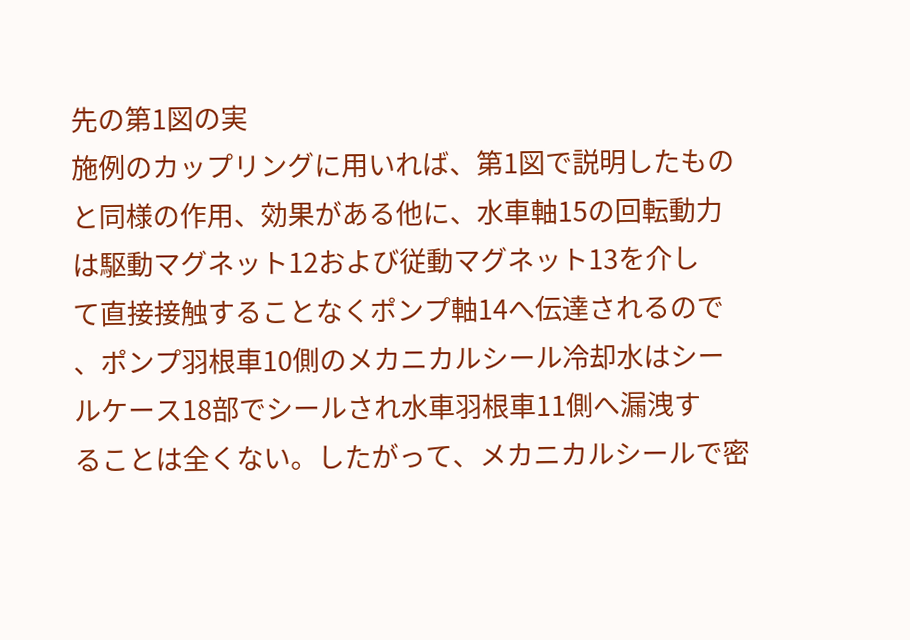先の第1図の実
施例のカップリングに用いれば、第1図で説明したもの
と同様の作用、効果がある他に、水車軸15の回転動力
は駆動マグネット12および従動マグネット13を介し
て直接接触することなくポンプ軸14へ伝達されるので
、ポンプ羽根車10側のメカニカルシール冷却水はシー
ルケース18部でシールされ水車羽根車11側へ漏洩す
ることは全くない。したがって、メカニカルシールで密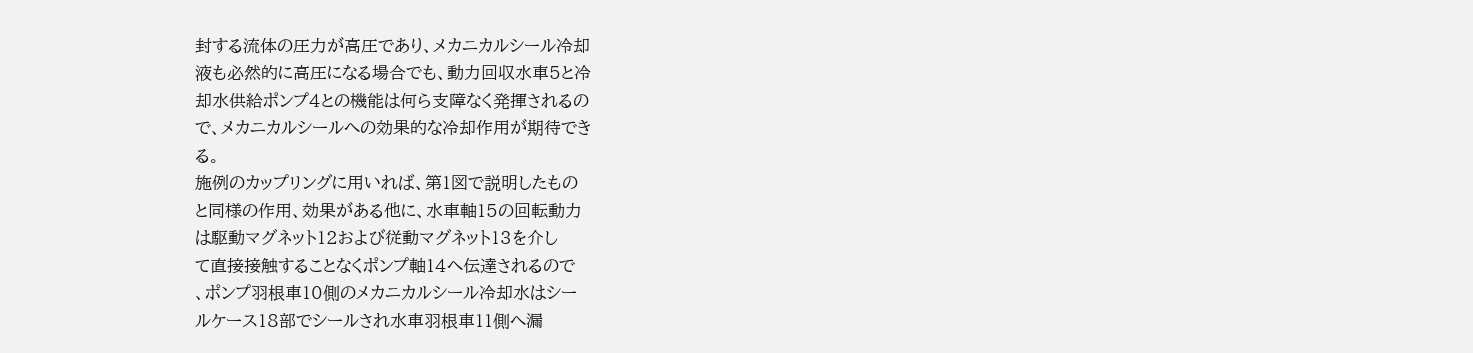封する流体の圧力が高圧であり、メカニカルシール冷却
液も必然的に高圧になる場合でも、動力回収水車5と冷
却水供給ポンプ4との機能は何ら支障なく発揮されるの
で、メカニカルシールへの効果的な冷却作用が期待でき
る。
施例のカップリングに用いれば、第1図で説明したもの
と同様の作用、効果がある他に、水車軸15の回転動力
は駆動マグネット12および従動マグネット13を介し
て直接接触することなくポンプ軸14へ伝達されるので
、ポンプ羽根車10側のメカニカルシール冷却水はシー
ルケース18部でシールされ水車羽根車11側へ漏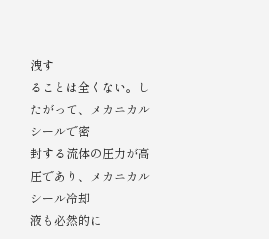洩す
ることは全くない。したがって、メカニカルシールで密
封する流体の圧力が高圧であり、メカニカルシール冷却
液も必然的に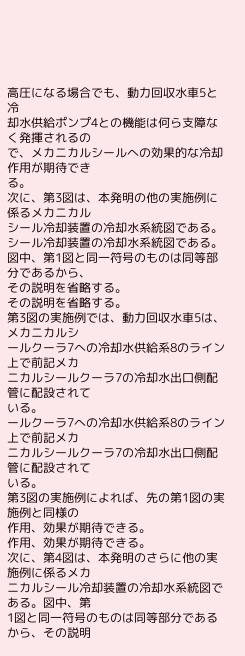高圧になる場合でも、動力回収水車5と冷
却水供給ポンプ4との機能は何ら支障なく発揮されるの
で、メカニカルシールへの効果的な冷却作用が期待でき
る。
次に、第3図は、本発明の他の実施例に係るメカニカル
シール冷却装置の冷却水系統図である。
シール冷却装置の冷却水系統図である。
図中、第1図と同一符号のものは同等部分であるから、
その説明を省略する。
その説明を省略する。
第3図の実施例では、動力回収水車5は、メカニカルシ
ールクーラ7への冷却水供給系8のライン上で前記メカ
ニカルシールクーラ7の冷却水出口側配管に配設されて
いる。
ールクーラ7への冷却水供給系8のライン上で前記メカ
ニカルシールクーラ7の冷却水出口側配管に配設されて
いる。
第3図の実施例によれば、先の第1図の実施例と同様の
作用、効果が期待できる。
作用、効果が期待できる。
次に、第4図は、本発明のさらに他の実施例に係るメカ
ニカルシール冷却装置の冷却水系統図である。図中、第
1図と同一符号のものは同等部分であるから、その説明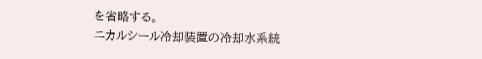を省略する。
ニカルシール冷却装置の冷却水系統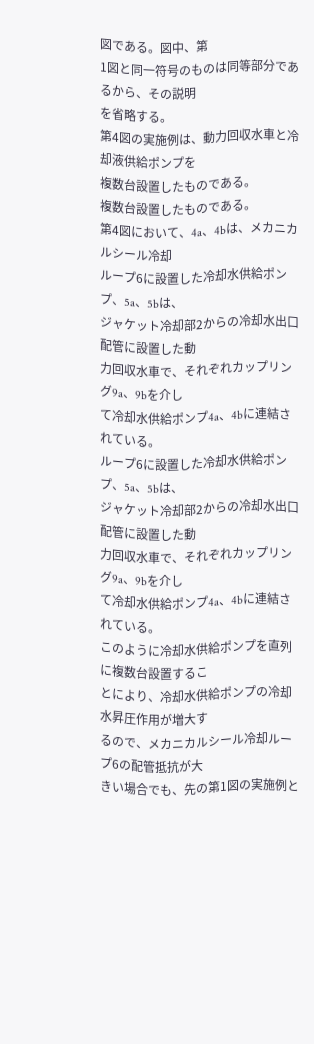図である。図中、第
1図と同一符号のものは同等部分であるから、その説明
を省略する。
第4図の実施例は、動力回収水車と冷却液供給ポンプを
複数台設置したものである。
複数台設置したものである。
第4図において、4a、4bは、メカニカルシール冷却
ループ6に設置した冷却水供給ポンプ、5a、5bは、
ジャケット冷却部2からの冷却水出口配管に設置した動
力回収水車で、それぞれカップリング9a、9bを介し
て冷却水供給ポンプ4a、4bに連結されている。
ループ6に設置した冷却水供給ポンプ、5a、5bは、
ジャケット冷却部2からの冷却水出口配管に設置した動
力回収水車で、それぞれカップリング9a、9bを介し
て冷却水供給ポンプ4a、4bに連結されている。
このように冷却水供給ポンプを直列に複数台設置するこ
とにより、冷却水供給ポンプの冷却水昇圧作用が増大す
るので、メカニカルシール冷却ループ6の配管抵抗が大
きい場合でも、先の第1図の実施例と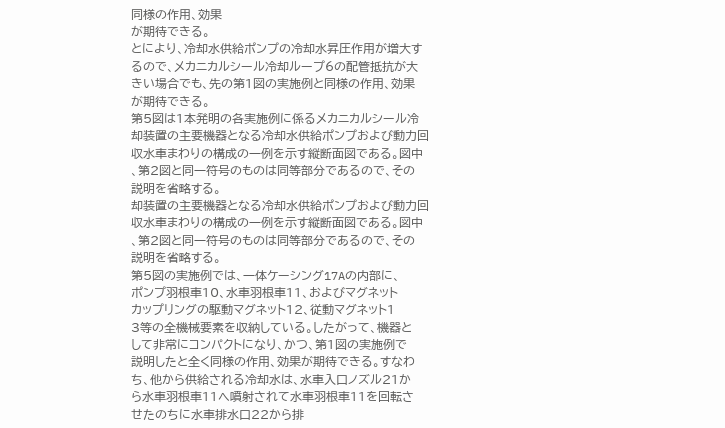同様の作用、効果
が期待できる。
とにより、冷却水供給ポンプの冷却水昇圧作用が増大す
るので、メカニカルシール冷却ループ6の配管抵抗が大
きい場合でも、先の第1図の実施例と同様の作用、効果
が期待できる。
第5図は1本発明の各実施例に係るメカニカルシール冷
却装置の主要機器となる冷却水供給ポンプおよび動力回
収水車まわりの構成の一例を示す縦断面図である。図中
、第2図と同一符号のものは同等部分であるので、その
説明を省略する。
却装置の主要機器となる冷却水供給ポンプおよび動力回
収水車まわりの構成の一例を示す縦断面図である。図中
、第2図と同一符号のものは同等部分であるので、その
説明を省略する。
第5図の実施例では、一体ケーシング17Aの内部に、
ポンプ羽根車10、水車羽根車11、およびマグネット
カップリングの駆動マグネット12、従動マグネット1
3等の全機械要素を収納している。したがって、機器と
して非常にコンパクトになり、かつ、第1図の実施例で
説明したと全く同様の作用、効果が期待できる。すなわ
ち、他から供給される冷却水は、水車入口ノズル21か
ら水車羽根車11へ噴射されて水車羽根車11を回転さ
せたのちに水車排水口22から排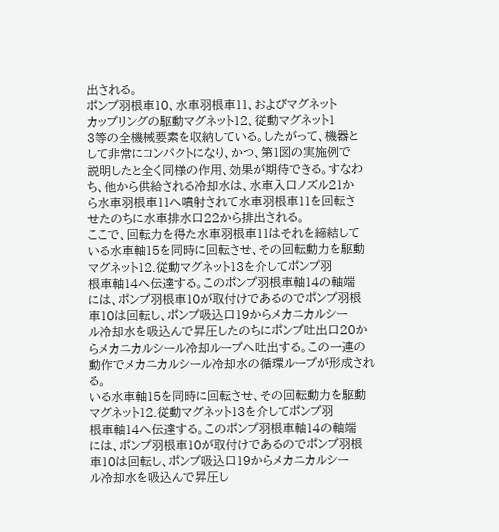出される。
ポンプ羽根車10、水車羽根車11、およびマグネット
カップリングの駆動マグネット12、従動マグネット1
3等の全機械要素を収納している。したがって、機器と
して非常にコンパクトになり、かつ、第1図の実施例で
説明したと全く同様の作用、効果が期待できる。すなわ
ち、他から供給される冷却水は、水車入口ノズル21か
ら水車羽根車11へ噴射されて水車羽根車11を回転さ
せたのちに水車排水口22から排出される。
ここで、回転力を得た水車羽根車11はそれを締結して
いる水車軸15を同時に回転させ、その回転動力を駆動
マグネット12.従動マグネット13を介してポンプ羽
根車軸14へ伝達する。このポンプ羽根車軸14の軸端
には、ポンプ羽根車10が取付けであるのでポンプ羽根
車10は回転し、ポンプ吸込口19からメカニカルシー
ル冷却水を吸込んで昇圧したのちにポンプ吐出口20か
らメカニカルシール冷却ループへ吐出する。この一連の
動作でメカニカルシール冷却水の循環ループが形成され
る。
いる水車軸15を同時に回転させ、その回転動力を駆動
マグネット12.従動マグネット13を介してポンプ羽
根車軸14へ伝達する。このポンプ羽根車軸14の軸端
には、ポンプ羽根車10が取付けであるのでポンプ羽根
車10は回転し、ポンプ吸込口19からメカニカルシー
ル冷却水を吸込んで昇圧し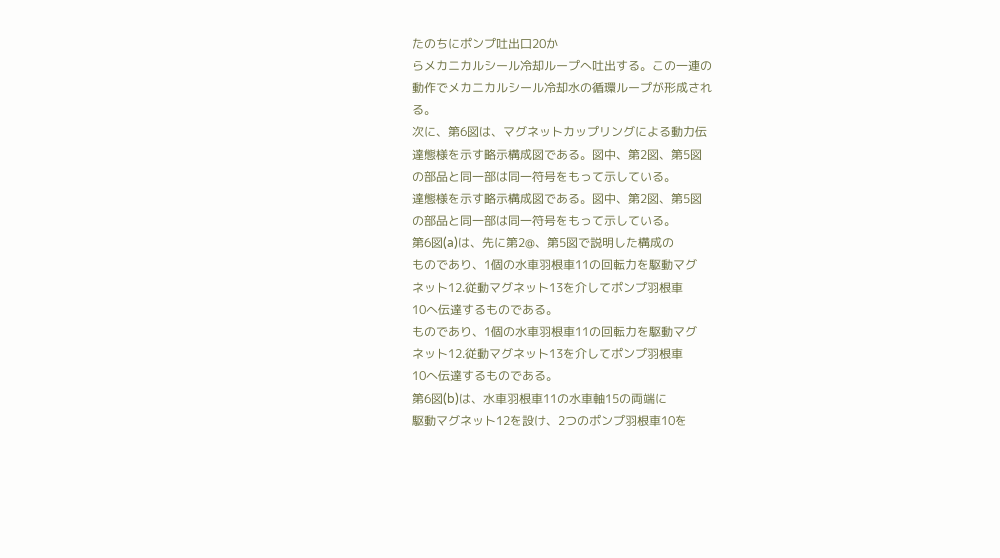たのちにポンプ吐出口20か
らメカニカルシール冷却ループへ吐出する。この一連の
動作でメカニカルシール冷却水の循環ループが形成され
る。
次に、第6図は、マグネットカップリングによる動力伝
達態様を示す略示構成図である。図中、第2図、第5図
の部品と同一部は同一符号をもって示している。
達態様を示す略示構成図である。図中、第2図、第5図
の部品と同一部は同一符号をもって示している。
第6図(a)は、先に第2@、第5図で説明した構成の
ものであり、1個の水車羽根車11の回転力を駆動マグ
ネット12.従動マグネット13を介してポンプ羽根車
10へ伝達するものである。
ものであり、1個の水車羽根車11の回転力を駆動マグ
ネット12.従動マグネット13を介してポンプ羽根車
10へ伝達するものである。
第6図(b)は、水車羽根車11の水車軸15の両端に
駆動マグネット12を設け、2つのポンプ羽根車10を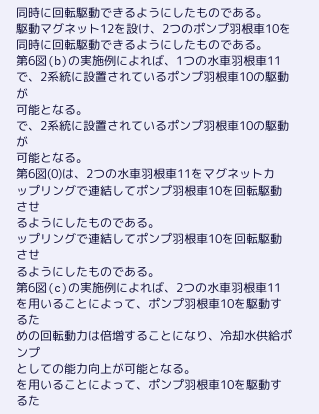同時に回転駆動できるようにしたものである。
駆動マグネット12を設け、2つのポンプ羽根車10を
同時に回転駆動できるようにしたものである。
第6図(b)の実施例によれば、1つの水車羽根車11
で、2系統に設置されているポンプ羽根車10の駆動が
可能となる。
で、2系統に設置されているポンプ羽根車10の駆動が
可能となる。
第6図(0)は、2つの水車羽根車11をマグネットカ
ップリングで連結してポンプ羽根車10を回転駆動させ
るようにしたものである。
ップリングで連結してポンプ羽根車10を回転駆動させ
るようにしたものである。
第6図(c)の実施例によれば、2つの水車羽根車11
を用いることによって、ポンプ羽根車10を駆動するた
めの回転動力は倍増することになり、冷却水供給ポンプ
としての能力向上が可能となる。
を用いることによって、ポンプ羽根車10を駆動するた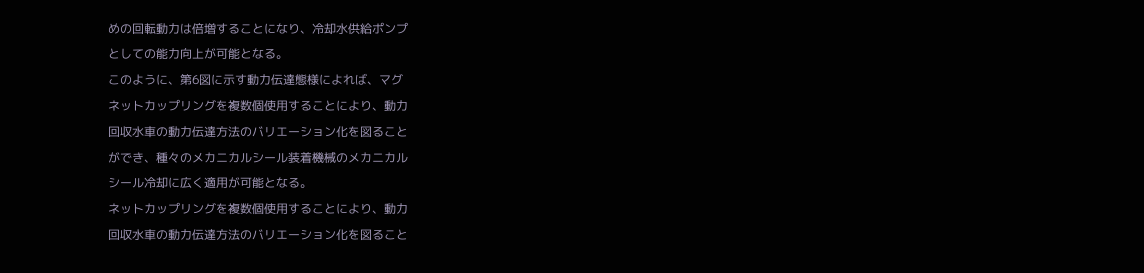めの回転動力は倍増することになり、冷却水供給ポンプ
としての能力向上が可能となる。
このように、第6図に示す動力伝達態様によれば、マグ
ネットカップリングを複数個使用することにより、動力
回収水車の動力伝達方法のバリエーション化を図ること
ができ、種々のメカニカルシール装着機械のメカニカル
シール冷却に広く適用が可能となる。
ネットカップリングを複数個使用することにより、動力
回収水車の動力伝達方法のバリエーション化を図ること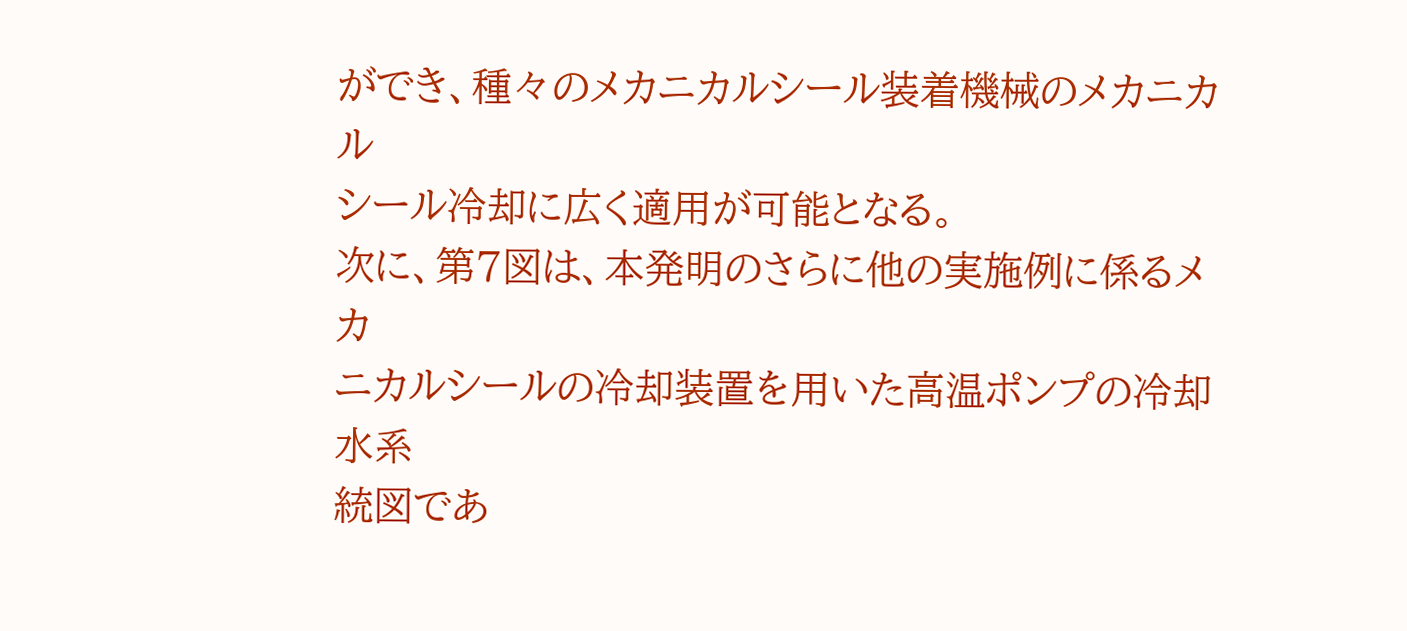ができ、種々のメカニカルシール装着機械のメカニカル
シール冷却に広く適用が可能となる。
次に、第7図は、本発明のさらに他の実施例に係るメカ
ニカルシールの冷却装置を用いた高温ポンプの冷却水系
統図であ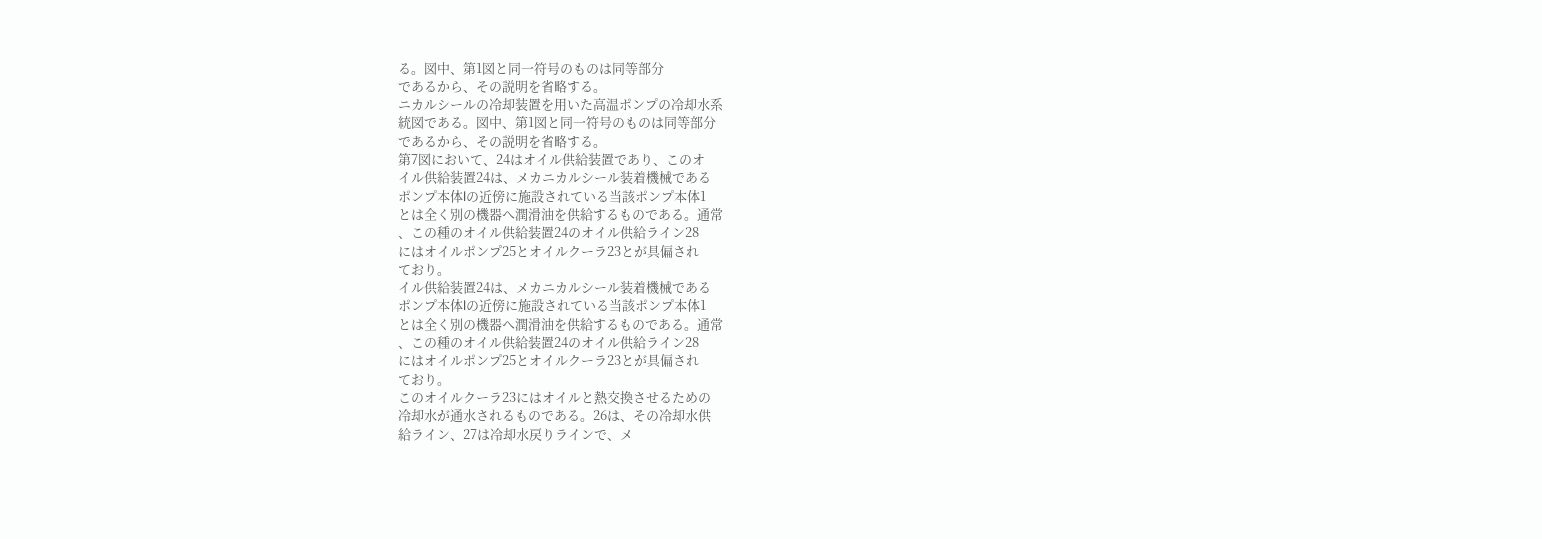る。図中、第1図と同一符号のものは同等部分
であるから、その説明を省略する。
ニカルシールの冷却装置を用いた高温ポンプの冷却水系
統図である。図中、第1図と同一符号のものは同等部分
であるから、その説明を省略する。
第7図において、24はオイル供給装置であり、このオ
イル供給装置24は、メカニカルシール装着機械である
ポンプ本体lの近傍に施設されている当該ポンプ本体1
とは全く別の機器へ潤滑油を供給するものである。通常
、この種のオイル供給装置24のオイル供給ライン28
にはオイルポンプ25とオイルクーラ23とが具偏され
ており。
イル供給装置24は、メカニカルシール装着機械である
ポンプ本体lの近傍に施設されている当該ポンプ本体1
とは全く別の機器へ潤滑油を供給するものである。通常
、この種のオイル供給装置24のオイル供給ライン28
にはオイルポンプ25とオイルクーラ23とが具偏され
ており。
このオイルクーラ23にはオイルと熱交換させるための
冷却水が通水されるものである。26は、その冷却水供
給ライン、27は冷却水戻りラインで、メ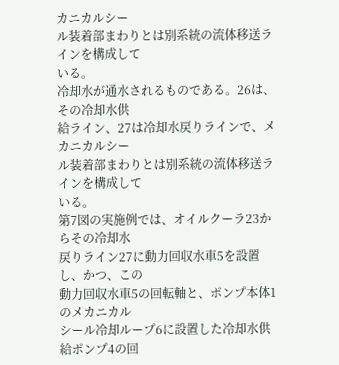カニカルシー
ル装着部まわりとは別系統の流体移送ラインを構成して
いる。
冷却水が通水されるものである。26は、その冷却水供
給ライン、27は冷却水戻りラインで、メカニカルシー
ル装着部まわりとは別系統の流体移送ラインを構成して
いる。
第7図の実施例では、オイルクーラ23からその冷却水
戻りライン27に動力回収水車5を設置し、かつ、この
動力回収水車5の回転軸と、ポンプ本体1のメカニカル
シール冷却ループ6に設置した冷却水供給ポンプ4の回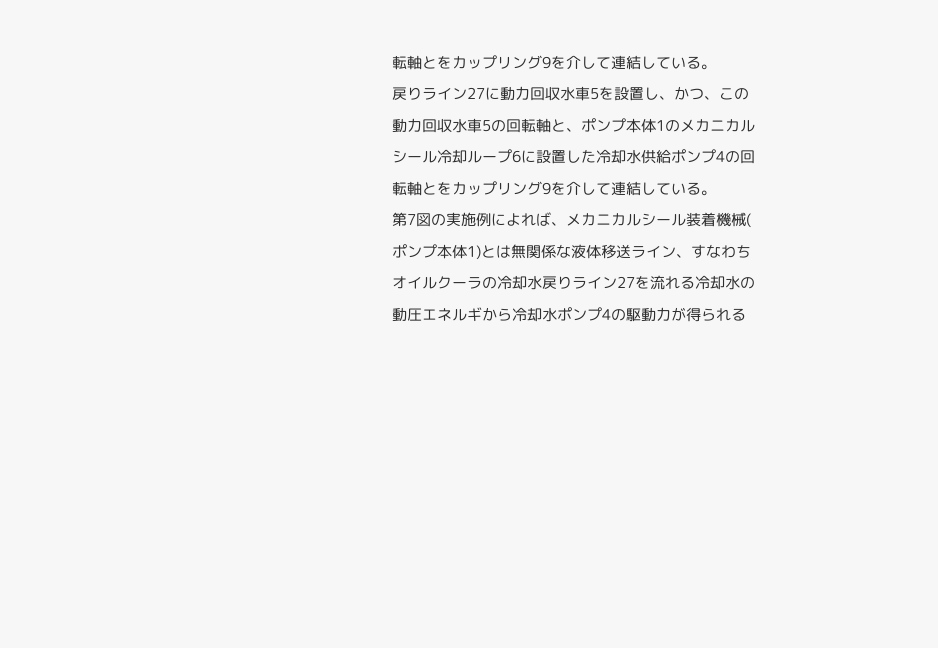転軸とをカップリング9を介して連結している。
戻りライン27に動力回収水車5を設置し、かつ、この
動力回収水車5の回転軸と、ポンプ本体1のメカニカル
シール冷却ループ6に設置した冷却水供給ポンプ4の回
転軸とをカップリング9を介して連結している。
第7図の実施例によれば、メカニカルシール装着機械(
ポンプ本体1)とは無関係な液体移送ライン、すなわち
オイルクーラの冷却水戻りライン27を流れる冷却水の
動圧エネルギから冷却水ポンプ4の駆動力が得られる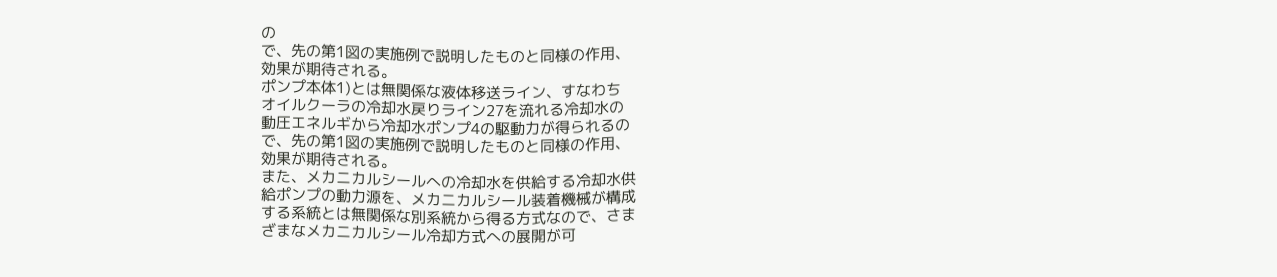の
で、先の第1図の実施例で説明したものと同様の作用、
効果が期待される。
ポンプ本体1)とは無関係な液体移送ライン、すなわち
オイルクーラの冷却水戻りライン27を流れる冷却水の
動圧エネルギから冷却水ポンプ4の駆動力が得られるの
で、先の第1図の実施例で説明したものと同様の作用、
効果が期待される。
また、メカニカルシールへの冷却水を供給する冷却水供
給ポンプの動力源を、メカニカルシール装着機械が構成
する系統とは無関係な別系統から得る方式なので、さま
ざまなメカニカルシール冷却方式への展開が可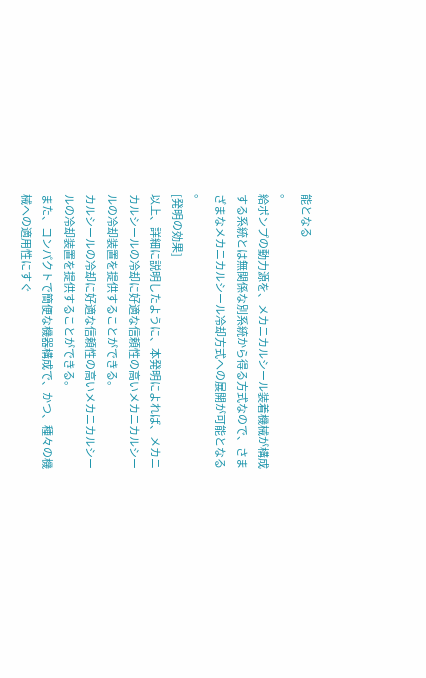能となる
。
給ポンプの動力源を、メカニカルシール装着機械が構成
する系統とは無関係な別系統から得る方式なので、さま
ざまなメカニカルシール冷却方式への展開が可能となる
。
[発明の効果]
以上、詳細に説明したように、本発明によれば、メカニ
カルシールの冷却に好適な信頼性の高いメカニカルシー
ルの冷却装置を提供することができる。
カルシールの冷却に好適な信頼性の高いメカニカルシー
ルの冷却装置を提供することができる。
また、コンパクトで簡便な機器構成で、かつ、種々の機
械への適用性にすぐ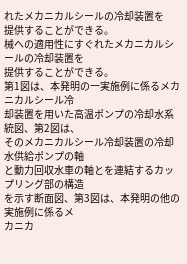れたメカニカルシールの冷却装置を
提供することができる。
械への適用性にすぐれたメカニカルシールの冷却装置を
提供することができる。
第1図は、本発明の一実施例に係るメカニカルシール冷
却装置を用いた高温ポンプの冷却水系統図、第2図は、
そのメカニカルシール冷却装置の冷却水供給ポンプの軸
と動力回収水車の軸とを連結するカップリング部の構造
を示す断面図、第3図は、本発明の他の実施例に係るメ
カニカ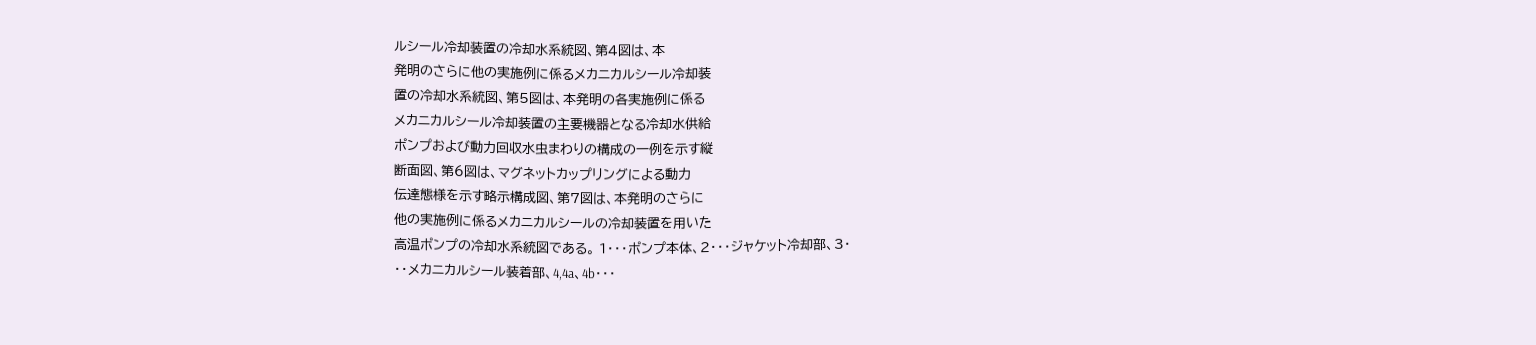ルシール冷却装置の冷却水系統図、第4図は、本
発明のさらに他の実施例に係るメカニカルシール冷却装
置の冷却水系統図、第5図は、本発明の各実施例に係る
メカニカルシール冷却装置の主要機器となる冷却水供給
ポンプおよび動力回収水虫まわりの構成の一例を示す縦
断面図、第6図は、マグネットカップリングによる動力
伝達態様を示す略示構成図、第7図は、本発明のさらに
他の実施例に係るメカニカルシールの冷却装置を用いた
高温ポンプの冷却水系統図である。 1・・・ポンプ本体、2・・・ジャケット冷却部、3・
・・メカニカルシール装着部、4,4a、4b・・・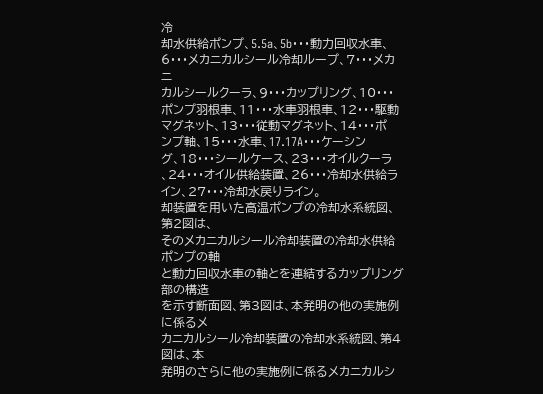冷
却水供給ポンプ、5.5a、5b・・・動力回収水車、
6・・・メカニカルシール冷却ループ、7・・・メカニ
カルシールクーラ、9・・・カップリング、10・・・
ポンプ羽根車、11・・・水車羽根車、12・・・駆動
マグネット、13・・・従動マグネット、14・・・ポ
ンプ軸、15・・・水車、17.17A・・・ケーシン
グ、18・・・シールケース、23・・・オイルクーラ
、24・・・オイル供給装置、26・・・冷却水供給ラ
イン、27・・・冷却水戻りライン。
却装置を用いた高温ポンプの冷却水系統図、第2図は、
そのメカニカルシール冷却装置の冷却水供給ポンプの軸
と動力回収水車の軸とを連結するカップリング部の構造
を示す断面図、第3図は、本発明の他の実施例に係るメ
カニカルシール冷却装置の冷却水系統図、第4図は、本
発明のさらに他の実施例に係るメカニカルシ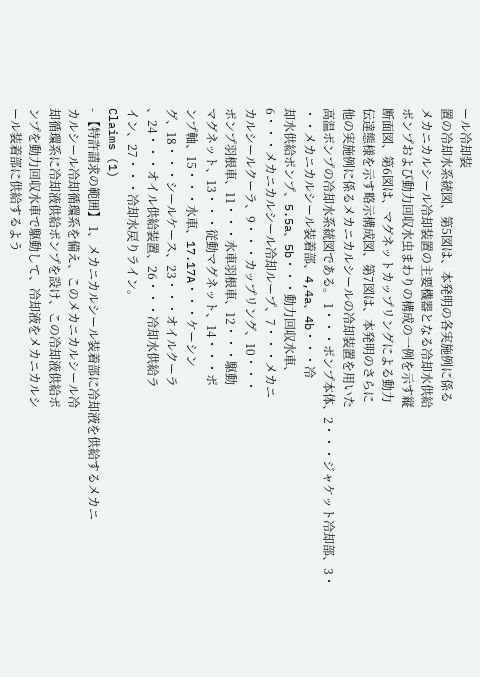ール冷却装
置の冷却水系統図、第5図は、本発明の各実施例に係る
メカニカルシール冷却装置の主要機器となる冷却水供給
ポンプおよび動力回収水虫まわりの構成の一例を示す縦
断面図、第6図は、マグネットカップリングによる動力
伝達態様を示す略示構成図、第7図は、本発明のさらに
他の実施例に係るメカニカルシールの冷却装置を用いた
高温ポンプの冷却水系統図である。 1・・・ポンプ本体、2・・・ジャケット冷却部、3・
・・メカニカルシール装着部、4,4a、4b・・・冷
却水供給ポンプ、5.5a、5b・・・動力回収水車、
6・・・メカニカルシール冷却ループ、7・・・メカニ
カルシールクーラ、9・・・カップリング、10・・・
ポンプ羽根車、11・・・水車羽根車、12・・・駆動
マグネット、13・・・従動マグネット、14・・・ポ
ンプ軸、15・・・水車、17.17A・・・ケーシン
グ、18・・・シールケース、23・・・オイルクーラ
、24・・・オイル供給装置、26・・・冷却水供給ラ
イン、27・・・冷却水戻りライン。
Claims (1)
- 【特許請求の範囲】 1、メカニカルシール装着部に冷却液を供給するメカニ
カルシール冷却循環系を備え、このメカニカルシール冷
却循環系に冷却液供給ポンプを設け、この冷却液供給ポ
ンプを動力回収水車で駆動して、冷却液をメカニカルシ
ール装着部に供給するよう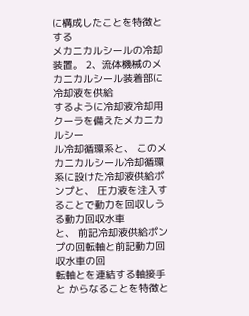に構成したことを特徴とする
メカニカルシールの冷却装置。 2、流体機械のメカニカルシール装着部に冷却液を供給
するように冷却液冷却用クーラを備えたメカニカルシー
ル冷却循環系と、 このメカニカルシール冷却循環系に設けた冷却液供給ポ
ンプと、 圧力液を注入することで動力を回収しうる動力回収水車
と、 前記冷却液供給ポンプの回転軸と前記動力回収水車の回
転軸とを連結する軸接手と からなることを特徴と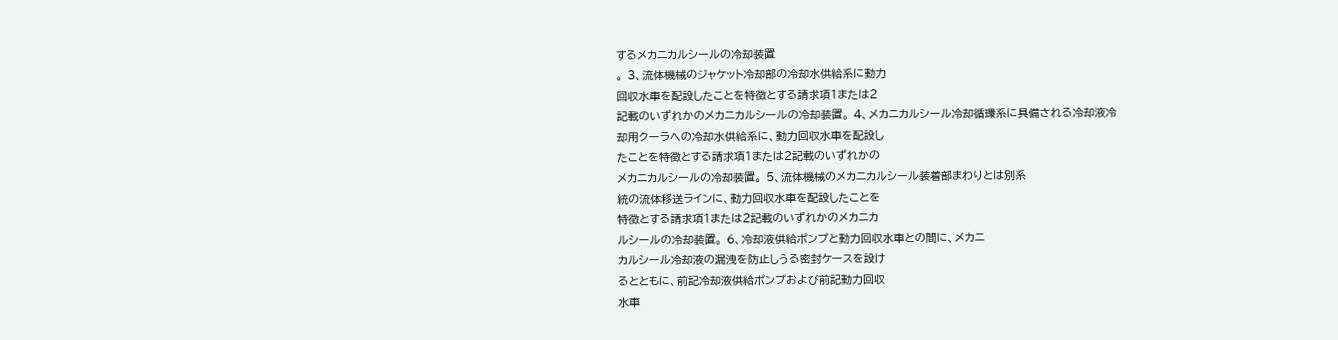するメカニカルシールの冷却装置
。 3、流体機械のジャケット冷却部の冷却水供給系に動力
回収水車を配設したことを特徴とする請求項1または2
記載のいずれかのメカニカルシールの冷却装置。 4、メカニカルシール冷却循環系に具備される冷却液冷
却用クーラへの冷却水供給系に、動力回収水車を配設し
たことを特徴とする請求項1または2記載のいずれかの
メカニカルシールの冷却装置。 5、流体機械のメカニカルシール装着部まわりとは別系
統の流体移送ラインに、動力回収水車を配設したことを
特徴とする請求項1または2記載のいずれかのメカニカ
ルシールの冷却装置。 6、冷却液供給ポンプと動力回収水車との間に、メカニ
カルシール冷却液の漏洩を防止しうる密封ケースを設け
るとともに、前記冷却液供給ポンプおよび前記動力回収
水車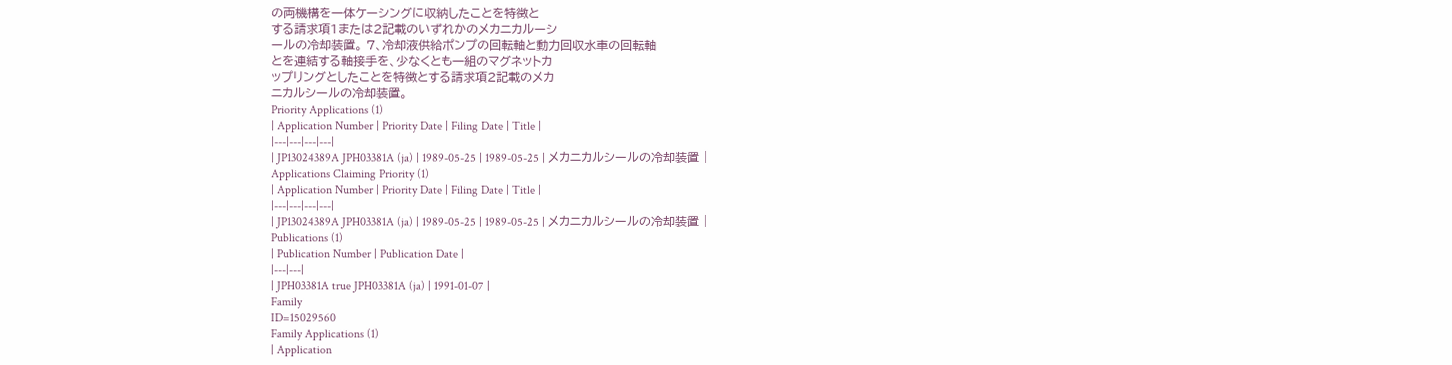の両機構を一体ケーシングに収納したことを特徴と
する請求項1または2記載のいずれかのメカニカルーシ
ールの冷却装置。 7、冷却液供給ポンプの回転軸と動力回収水車の回転軸
とを連結する軸接手を、少なくとも一組のマグネットカ
ップリングとしたことを特徴とする請求項2記載のメカ
ニカルシールの冷却装置。
Priority Applications (1)
| Application Number | Priority Date | Filing Date | Title |
|---|---|---|---|
| JP13024389A JPH03381A (ja) | 1989-05-25 | 1989-05-25 | メカニカルシールの冷却装置 |
Applications Claiming Priority (1)
| Application Number | Priority Date | Filing Date | Title |
|---|---|---|---|
| JP13024389A JPH03381A (ja) | 1989-05-25 | 1989-05-25 | メカニカルシールの冷却装置 |
Publications (1)
| Publication Number | Publication Date |
|---|---|
| JPH03381A true JPH03381A (ja) | 1991-01-07 |
Family
ID=15029560
Family Applications (1)
| Application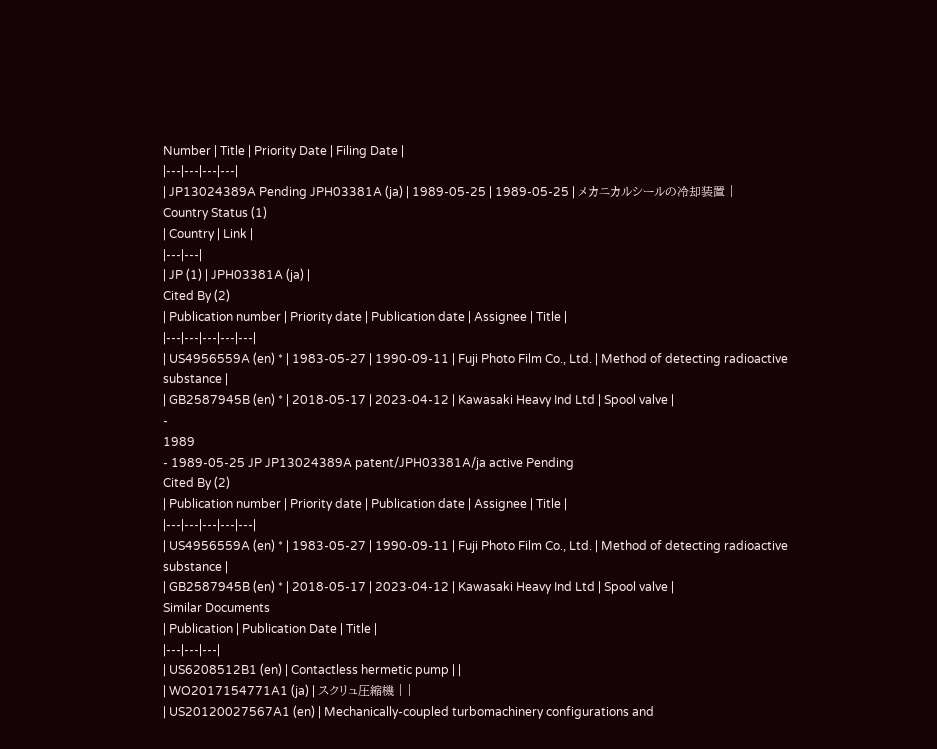Number | Title | Priority Date | Filing Date |
|---|---|---|---|
| JP13024389A Pending JPH03381A (ja) | 1989-05-25 | 1989-05-25 | メカニカルシールの冷却装置 |
Country Status (1)
| Country | Link |
|---|---|
| JP (1) | JPH03381A (ja) |
Cited By (2)
| Publication number | Priority date | Publication date | Assignee | Title |
|---|---|---|---|---|
| US4956559A (en) * | 1983-05-27 | 1990-09-11 | Fuji Photo Film Co., Ltd. | Method of detecting radioactive substance |
| GB2587945B (en) * | 2018-05-17 | 2023-04-12 | Kawasaki Heavy Ind Ltd | Spool valve |
-
1989
- 1989-05-25 JP JP13024389A patent/JPH03381A/ja active Pending
Cited By (2)
| Publication number | Priority date | Publication date | Assignee | Title |
|---|---|---|---|---|
| US4956559A (en) * | 1983-05-27 | 1990-09-11 | Fuji Photo Film Co., Ltd. | Method of detecting radioactive substance |
| GB2587945B (en) * | 2018-05-17 | 2023-04-12 | Kawasaki Heavy Ind Ltd | Spool valve |
Similar Documents
| Publication | Publication Date | Title |
|---|---|---|
| US6208512B1 (en) | Contactless hermetic pump | |
| WO2017154771A1 (ja) | スクリュ圧縮機 | |
| US20120027567A1 (en) | Mechanically-coupled turbomachinery configurations and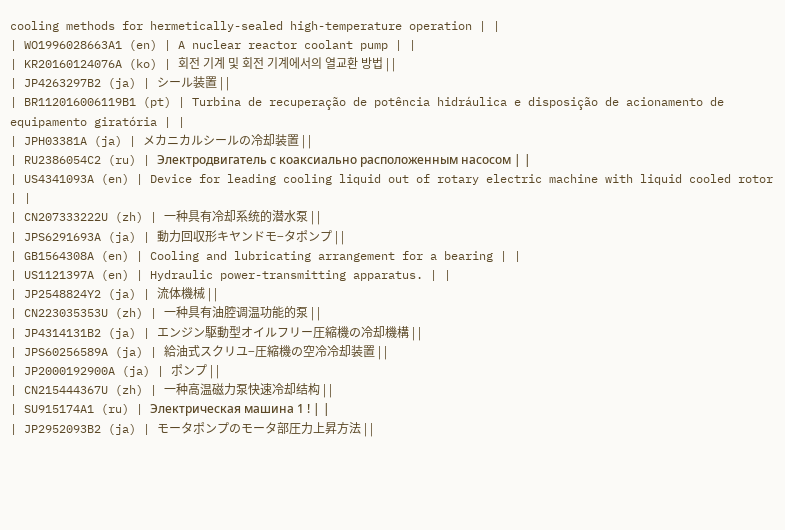cooling methods for hermetically-sealed high-temperature operation | |
| WO1996028663A1 (en) | A nuclear reactor coolant pump | |
| KR20160124076A (ko) | 회전 기계 및 회전 기계에서의 열교환 방법 | |
| JP4263297B2 (ja) | シール装置 | |
| BR112016006119B1 (pt) | Turbina de recuperação de potência hidráulica e disposição de acionamento de equipamento giratória | |
| JPH03381A (ja) | メカニカルシールの冷却装置 | |
| RU2386054C2 (ru) | Электродвигатель с коаксиально расположенным насосом | |
| US4341093A (en) | Device for leading cooling liquid out of rotary electric machine with liquid cooled rotor | |
| CN207333222U (zh) | 一种具有冷却系统的潜水泵 | |
| JPS6291693A (ja) | 動力回収形キヤンドモ−タポンプ | |
| GB1564308A (en) | Cooling and lubricating arrangement for a bearing | |
| US1121397A (en) | Hydraulic power-transmitting apparatus. | |
| JP2548824Y2 (ja) | 流体機械 | |
| CN223035353U (zh) | 一种具有油腔调温功能的泵 | |
| JP4314131B2 (ja) | エンジン駆動型オイルフリー圧縮機の冷却機構 | |
| JPS60256589A (ja) | 給油式スクリユ−圧縮機の空冷冷却装置 | |
| JP2000192900A (ja) | ポンプ | |
| CN215444367U (zh) | 一种高温磁力泵快速冷却结构 | |
| SU915174A1 (ru) | Электрическая машина 1 ! | |
| JP2952093B2 (ja) | モータポンプのモータ部圧力上昇方法 | |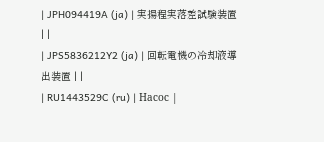| JPH094419A (ja) | 実揚程実落差試験装置 | |
| JPS5836212Y2 (ja) | 回転電機の冷却液導出装置 | |
| RU1443529C (ru) | Насос |